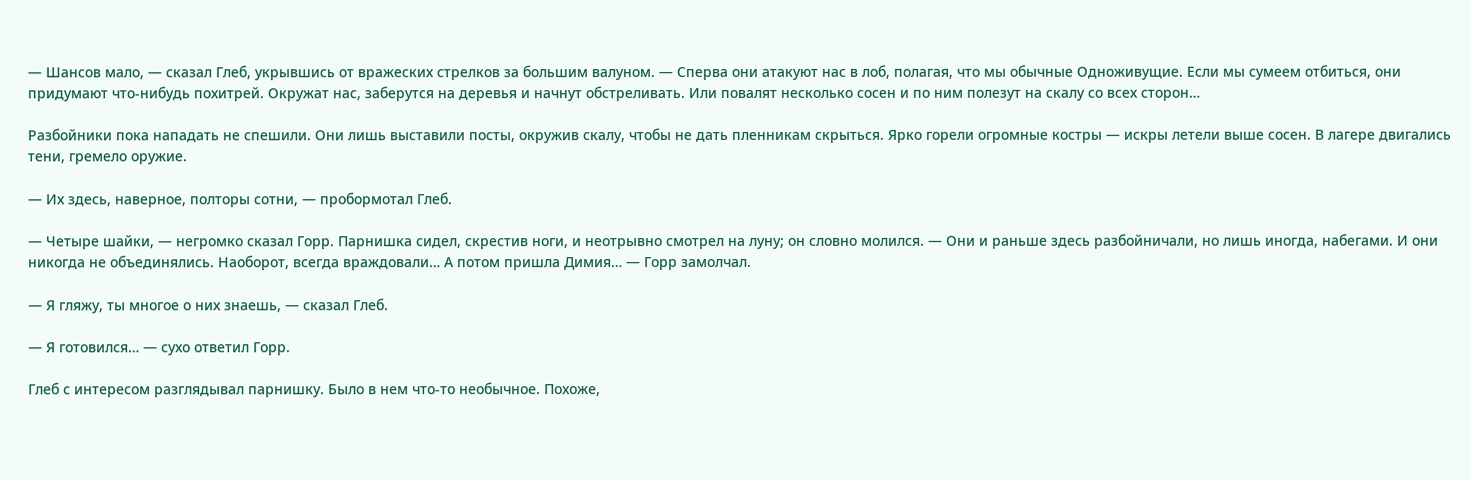— Шансов мало, — сказал Глеб, укрывшись от вражеских стрелков за большим валуном. — Сперва они атакуют нас в лоб, полагая, что мы обычные Одноживущие. Если мы сумеем отбиться, они придумают что-нибудь похитрей. Окружат нас, заберутся на деревья и начнут обстреливать. Или повалят несколько сосен и по ним полезут на скалу со всех сторон…

Разбойники пока нападать не спешили. Они лишь выставили посты, окружив скалу, чтобы не дать пленникам скрыться. Ярко горели огромные костры — искры летели выше сосен. В лагере двигались тени, гремело оружие.

— Их здесь, наверное, полторы сотни, — пробормотал Глеб.

— Четыре шайки, — негромко сказал Горр. Парнишка сидел, скрестив ноги, и неотрывно смотрел на луну; он словно молился. — Они и раньше здесь разбойничали, но лишь иногда, набегами. И они никогда не объединялись. Наоборот, всегда враждовали… А потом пришла Димия… — Горр замолчал.

— Я гляжу, ты многое о них знаешь, — сказал Глеб.

— Я готовился… — сухо ответил Горр.

Глеб с интересом разглядывал парнишку. Было в нем что-то необычное. Похоже,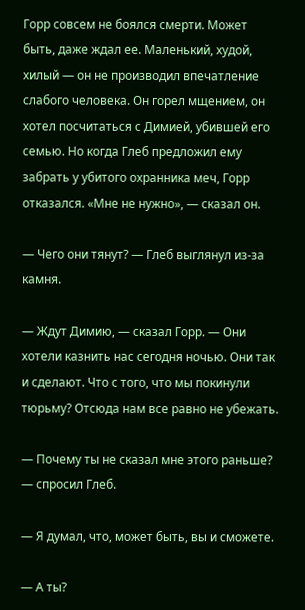Горр совсем не боялся смерти. Может быть, даже ждал ее. Маленький, худой, хилый — он не производил впечатление слабого человека. Он горел мщением, он хотел посчитаться с Димией, убившей его семью. Но когда Глеб предложил ему забрать у убитого охранника меч, Горр отказался. «Мне не нужно», — сказал он.

— Чего они тянут? — Глеб выглянул из-за камня.

— Ждут Димию, — сказал Горр. — Они хотели казнить нас сегодня ночью. Они так и сделают. Что с того, что мы покинули тюрьму? Отсюда нам все равно не убежать.

— Почему ты не сказал мне этого раньше? — спросил Глеб.

— Я думал, что, может быть, вы и сможете.

— А ты?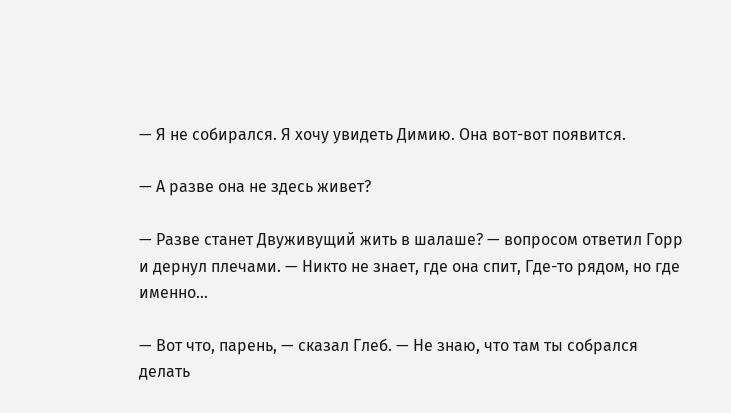— Я не собирался. Я хочу увидеть Димию. Она вот-вот появится.

— А разве она не здесь живет?

— Разве станет Двуживущий жить в шалаше? — вопросом ответил Горр и дернул плечами. — Никто не знает, где она спит, Где-то рядом, но где именно…

— Вот что, парень, — сказал Глеб. — Не знаю, что там ты собрался делать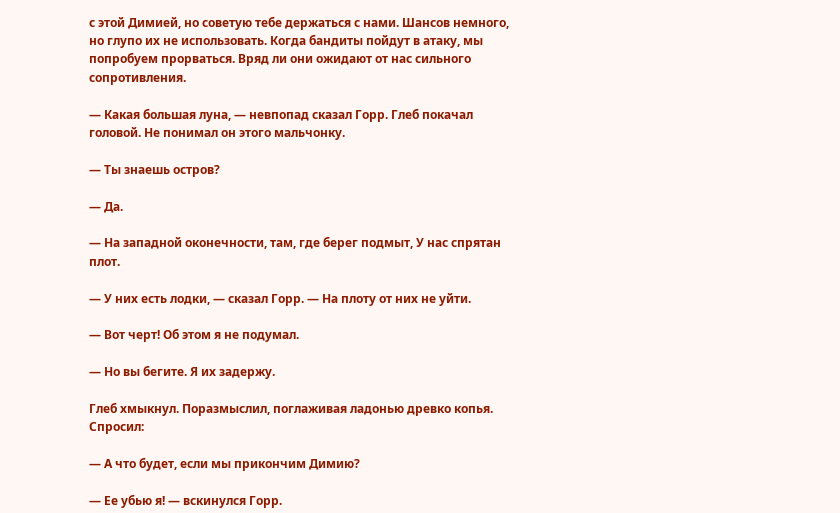с этой Димией, но советую тебе держаться с нами. Шансов немного, но глупо их не использовать. Когда бандиты пойдут в атаку, мы попробуем прорваться. Вряд ли они ожидают от нас сильного сопротивления.

— Какая большая луна, — невпопад сказал Горр. Глеб покачал головой. Не понимал он этого мальчонку.

— Ты знаешь остров?

— Да.

— На западной оконечности, там, где берег подмыт, У нас спрятан плот.

— У них есть лодки, — сказал Горр. — На плоту от них не уйти.

— Вот черт! Об этом я не подумал.

— Но вы бегите. Я их задержу.

Глеб хмыкнул. Поразмыслил, поглаживая ладонью древко копья. Спросил:

— А что будет, если мы прикончим Димию?

— Ее убью я! — вскинулся Горр.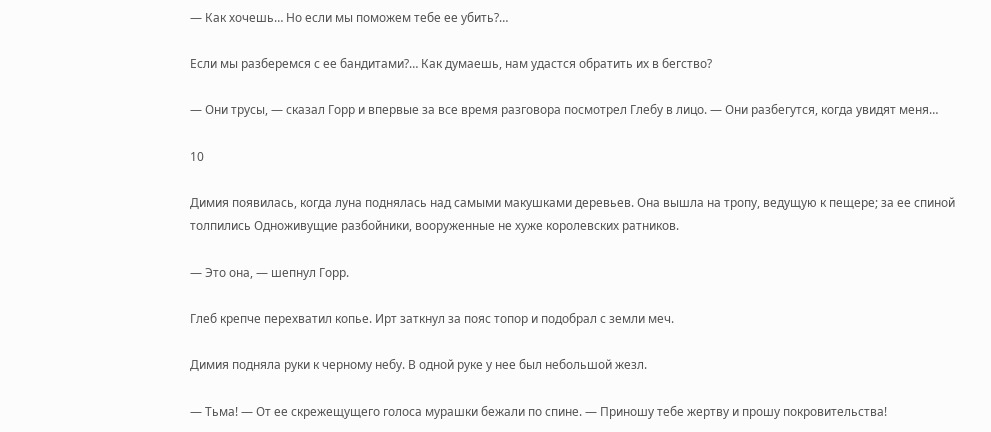— Как хочешь… Но если мы поможем тебе ее убить?…

Если мы разберемся с ее бандитами?… Как думаешь, нам удастся обратить их в бегство?

— Они трусы, — сказал Горр и впервые за все время разговора посмотрел Глебу в лицо. — Они разбегутся, когда увидят меня…

10

Димия появилась, когда луна поднялась над самыми макушками деревьев. Она вышла на тропу, ведущую к пещере; за ее спиной толпились Одноживущие разбойники, вооруженные не хуже королевских ратников.

— Это она, — шепнул Горр.

Глеб крепче перехватил копье. Ирт заткнул за пояс топор и подобрал с земли меч.

Димия подняла руки к черному небу. В одной руке у нее был небольшой жезл.

— Тьма! — От ее скрежещущего голоса мурашки бежали по спине. — Приношу тебе жертву и прошу покровительства!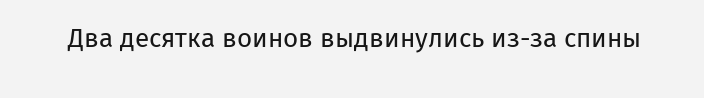Два десятка воинов выдвинулись из-за спины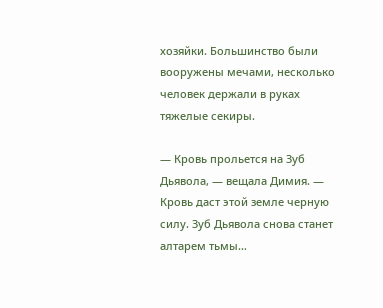хозяйки. Большинство были вооружены мечами, несколько человек держали в руках тяжелые секиры.

— Кровь прольется на Зуб Дьявола, — вещала Димия. — Кровь даст этой земле черную силу. Зуб Дьявола снова станет алтарем тьмы…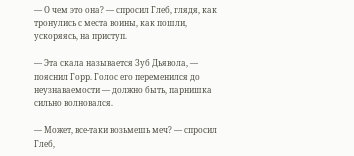— О чем это она? — спросил Глеб, глядя, как тронулись с места воины, как пошли, ускоряясь, на приступ.

— Эта скала называется Зуб Дьявола, — пояснил Горр. Голос его переменился до неузнаваемости — должно быть, парнишка сильно волновался.

— Может, все-таки возьмешь меч? — спросил Глеб,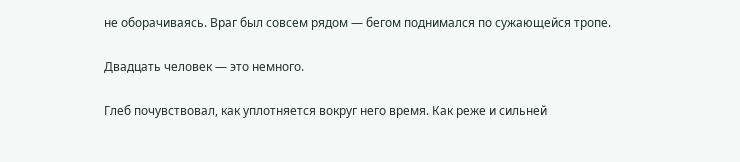не оборачиваясь. Враг был совсем рядом — бегом поднимался по сужающейся тропе.

Двадцать человек — это немного.

Глеб почувствовал, как уплотняется вокруг него время. Как реже и сильней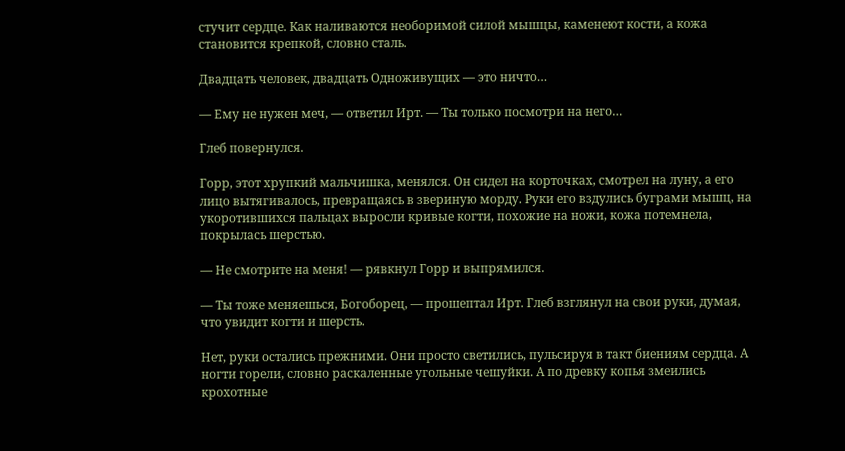стучит сердце. Как наливаются необоримой силой мышцы, каменеют кости, а кожа становится крепкой, словно сталь.

Двадцать человек, двадцать Одноживущих — это ничто…

— Ему не нужен меч, — ответил Ирт. — Ты только посмотри на него…

Глеб повернулся.

Горр, этот хрупкий мальчишка, менялся. Он сидел на корточках, смотрел на луну, а его лицо вытягивалось, превращаясь в звериную морду. Руки его вздулись буграми мышц, на укоротившихся пальцах выросли кривые когти, похожие на ножи, кожа потемнела, покрылась шерстью.

— Не смотрите на меня! — рявкнул Горр и выпрямился.

— Ты тоже меняешься, Богоборец, — прошептал Ирт. Глеб взглянул на свои руки, думая, что увидит когти и шерсть.

Нет, руки остались прежними. Они просто светились, пульсируя в такт биениям сердца. А ногти горели, словно раскаленные угольные чешуйки. А по древку копья змеились крохотные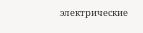электрические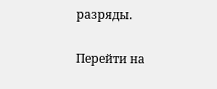разряды.

Перейти на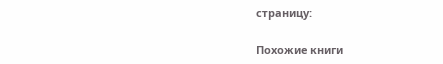страницу:

Похожие книги